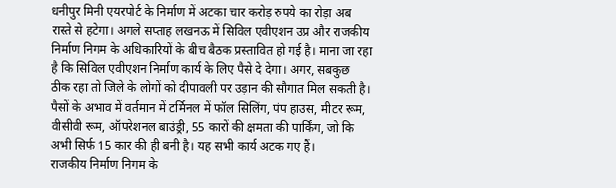धनीपुर मिनी एयरपोर्ट के निर्माण में अटका चार करोड़ रुपये का रोड़ा अब रास्ते से हटेगा। अगले सप्ताह लखनऊ में सिविल एवीएशन उप्र और राजकीय निर्माण निगम के अधिकारियों के बीच बैठक प्रस्तावित हो गई है। माना जा रहा है कि सिविल एवीएशन निर्माण कार्य के लिए पैसे दे देगा। अगर, सबकुछ ठीक रहा तो जिले के लोगों को दीपावली पर उड़ान की सौगात मिल सकती है। पैसों के अभाव में वर्तमान में टर्मिनल में फॉल सिलिंग, पंप हाउस, मीटर रूम, वीसीवी रूम, ऑपरेशनल बाउंड्री, 55 कारों की क्षमता की पार्किंग, जो कि अभी सिर्फ 15 कार की ही बनी है। यह सभी कार्य अटक गए हैं।
राजकीय निर्माण निगम के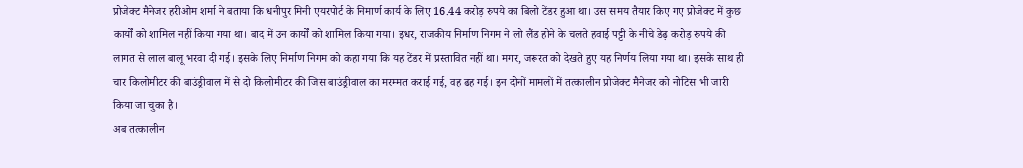प्रोजेक्ट मैनेजर हरीओम शर्मा ने बताया कि धनीपुर मिनी एयरपोर्ट के निमार्ण कार्य के लिए 16.44 करोड़ रुपये का बिलो टेंडर हुआ था। उस समय तैयार किए गए प्रोजेक्ट में कुछ कार्यों को शामिल नहीं किया गया था। बाद में उन कार्यों को शामिल किया गया। इधर, राजकीय निर्माण निगम ने लो लैंड होने के चलते हवाई पट्टी के नीचे डेढ़ करोड़ रुपये की लागत से लाल बालू भरवा दी गई। इसके लिए निर्माण निगम को कहा गया कि यह टेंडर में प्रस्तावित नहीं था। मगर, जरूरत को देखते हुए यह निर्णय लिया गया था। इसके साथ ही चार किलोमीटर की बाउंड्रीवाल में से दो किलोमीटर की जिस बाउंड्रीवाल का मरम्मत कराई गई, वह ढह गई। इन दोनों मामलों में तत्कालीन प्रोजेक्ट मैनेजर को नोटिस भी जारी किया जा चुका है।
अब तत्कालीन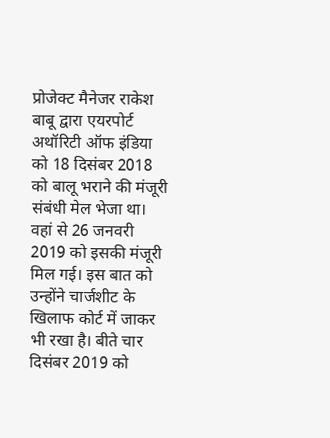प्रोजेक्ट मैनेजर राकेश बाबू द्वारा एयरपोर्ट अथॉरिटी ऑफ इंडिया को 18 दिसंबर 2018 को बालू भराने की मंजूरी संबंधी मेल भेजा था। वहां से 26 जनवरी 2019 को इसकी मंजूरी मिल गई। इस बात को उन्होंने चार्जशीट के खिलाफ कोर्ट में जाकर भी रखा है। बीते चार दिसंबर 2019 को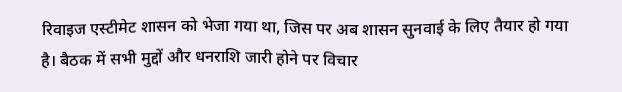रिवाइज एस्टीमेट शासन को भेजा गया था, जिस पर अब शासन सुनवाई के लिए तैयार हो गया है। बैठक में सभी मुद्दों और धनराशि जारी होने पर विचार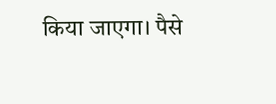किया जाएगा। पैसे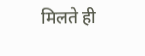मिलते ही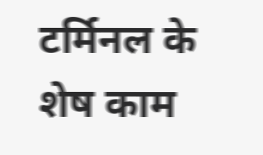टर्मिनल के शेष काम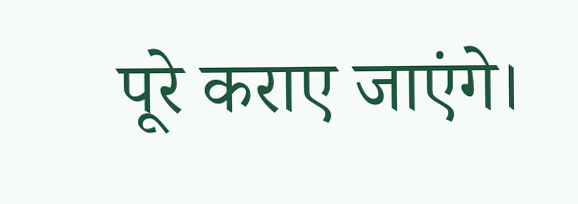पूरे कराए जाएंगे।